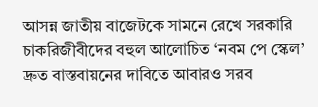আসন্ন জাতীয় বাজেটকে সামনে রেখে সরকারি চাকরিজীবীদের বহুল আলোচিত ‘নবম পে স্কেল’ দ্রুত বাস্তবায়নের দাবিতে আবারও সরব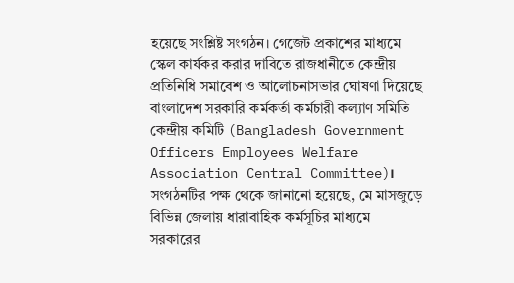হয়েছে সংশ্লিষ্ট সংগঠন। গেজেট প্রকাশের মাধ্যমে স্কেল কার্যকর করার দাবিতে রাজধানীতে কেন্দ্রীয় প্রতিনিধি সমাবেশ ও আলোচনাসভার ঘোষণা দিয়েছে বাংলাদেশ সরকারি কর্মকর্তা কর্মচারী কল্যাণ সমিতি কেন্দ্রীয় কমিটি (Bangladesh Government Officers Employees Welfare Association Central Committee)। সংগঠনটির পক্ষ থেকে জানানো হয়েছে, মে মাসজুড়ে বিভিন্ন জেলায় ধারাবাহিক কর্মসূচির মাধ্যমে সরকারের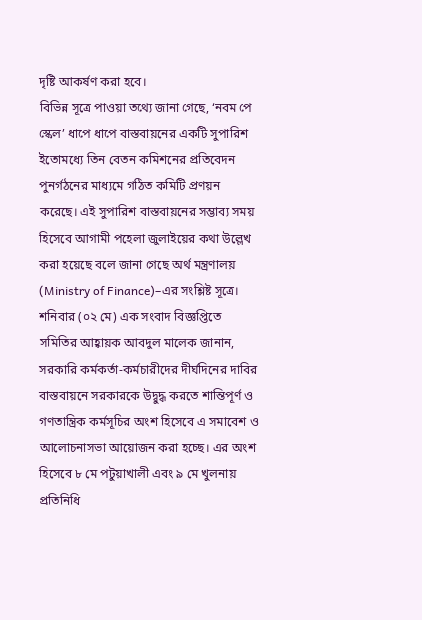দৃষ্টি আকর্ষণ করা হবে।
বিভিন্ন সূত্রে পাওয়া তথ্যে জানা গেছে, ‘নবম পে স্কেল’ ধাপে ধাপে বাস্তবায়নের একটি সুপারিশ ইতোমধ্যে তিন বেতন কমিশনের প্রতিবেদন পুনর্গঠনের মাধ্যমে গঠিত কমিটি প্রণয়ন করেছে। এই সুপারিশ বাস্তবায়নের সম্ভাব্য সময় হিসেবে আগামী পহেলা জুলাইয়ের কথা উল্লেখ করা হয়েছে বলে জানা গেছে অর্থ মন্ত্রণালয় (Ministry of Finance)–এর সংশ্লিষ্ট সূত্রে।
শনিবার (০২ মে) এক সংবাদ বিজ্ঞপ্তিতে সমিতির আহ্বায়ক আবদুল মালেক জানান, সরকারি কর্মকর্তা-কর্মচারীদের দীর্ঘদিনের দাবির বাস্তবায়নে সরকারকে উদ্বুদ্ধ করতে শান্তিপূর্ণ ও গণতান্ত্রিক কর্মসূচির অংশ হিসেবে এ সমাবেশ ও আলোচনাসভা আয়োজন করা হচ্ছে। এর অংশ হিসেবে ৮ মে পটুয়াখালী এবং ৯ মে খুলনায় প্রতিনিধি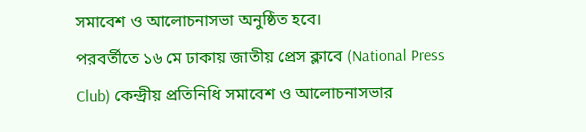সমাবেশ ও আলোচনাসভা অনুষ্ঠিত হবে।
পরবর্তীতে ১৬ মে ঢাকায় জাতীয় প্রেস ক্লাবে (National Press Club) কেন্দ্রীয় প্রতিনিধি সমাবেশ ও আলোচনাসভার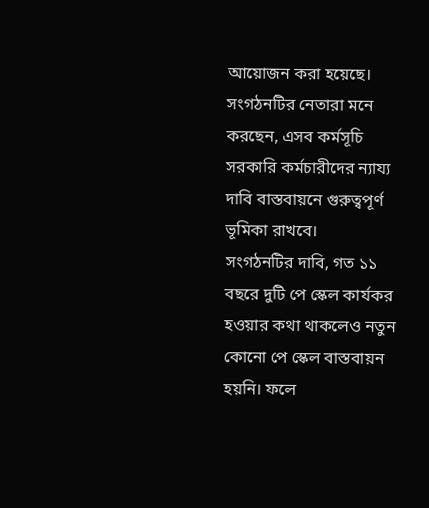আয়োজন করা হয়েছে। সংগঠনটির নেতারা মনে করছেন, এসব কর্মসূচি সরকারি কর্মচারীদের ন্যায্য দাবি বাস্তবায়নে গুরুত্বপূর্ণ ভূমিকা রাখবে।
সংগঠনটির দাবি, গত ১১ বছরে দুটি পে স্কেল কার্যকর হওয়ার কথা থাকলেও নতুন কোনো পে স্কেল বাস্তবায়ন হয়নি। ফলে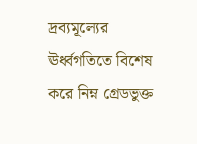দ্রব্যমূল্যের ঊর্ধ্বগতিতে বিশেষ করে নিম্ন গ্রেডভুক্ত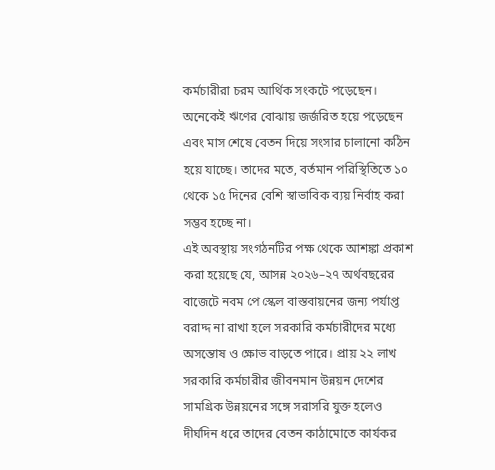কর্মচারীরা চরম আর্থিক সংকটে পড়েছেন। অনেকেই ঋণের বোঝায় জর্জরিত হয়ে পড়েছেন এবং মাস শেষে বেতন দিয়ে সংসার চালানো কঠিন হয়ে যাচ্ছে। তাদের মতে, বর্তমান পরিস্থিতিতে ১০ থেকে ১৫ দিনের বেশি স্বাভাবিক ব্যয় নির্বাহ করা সম্ভব হচ্ছে না।
এই অবস্থায় সংগঠনটির পক্ষ থেকে আশঙ্কা প্রকাশ করা হয়েছে যে, আসন্ন ২০২৬–২৭ অর্থবছরের বাজেটে নবম পে স্কেল বাস্তবায়নের জন্য পর্যাপ্ত বরাদ্দ না রাখা হলে সরকারি কর্মচারীদের মধ্যে অসন্তোষ ও ক্ষোভ বাড়তে পারে। প্রায় ২২ লাখ সরকারি কর্মচারীর জীবনমান উন্নয়ন দেশের সামগ্রিক উন্নয়নের সঙ্গে সরাসরি যুক্ত হলেও দীর্ঘদিন ধরে তাদের বেতন কাঠামোতে কার্যকর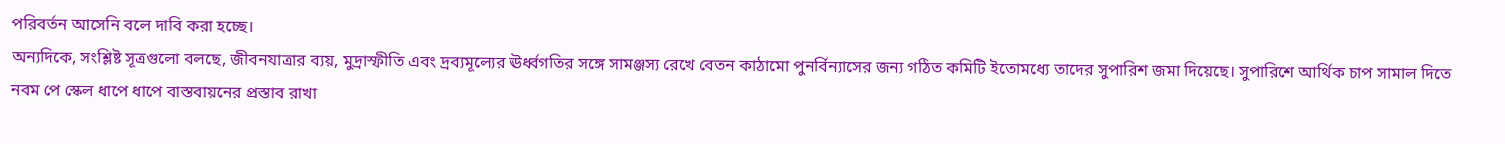পরিবর্তন আসেনি বলে দাবি করা হচ্ছে।
অন্যদিকে, সংশ্লিষ্ট সূত্রগুলো বলছে, জীবনযাত্রার ব্যয়, মুদ্রাস্ফীতি এবং দ্রব্যমূল্যের ঊর্ধ্বগতির সঙ্গে সামঞ্জস্য রেখে বেতন কাঠামো পুনর্বিন্যাসের জন্য গঠিত কমিটি ইতোমধ্যে তাদের সুপারিশ জমা দিয়েছে। সুপারিশে আর্থিক চাপ সামাল দিতে নবম পে স্কেল ধাপে ধাপে বাস্তবায়নের প্রস্তাব রাখা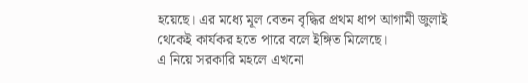হয়েছে। এর মধ্যে মূল বেতন বৃদ্ধির প্রথম ধাপ আগামী জুলাই থেকেই কার্যকর হতে পারে বলে ইঙ্গিত মিলেছে।
এ নিয়ে সরকারি মহলে এখনো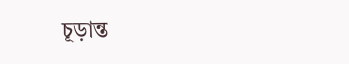চূড়ান্ত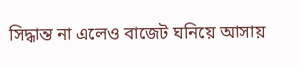সিদ্ধান্ত না এলেও বাজেট ঘনিয়ে আসায়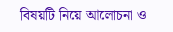বিষয়টি নিয়ে আলোচনা ও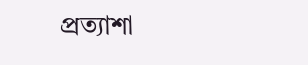প্রত্যাশা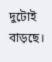দুটোই বাড়ছে।